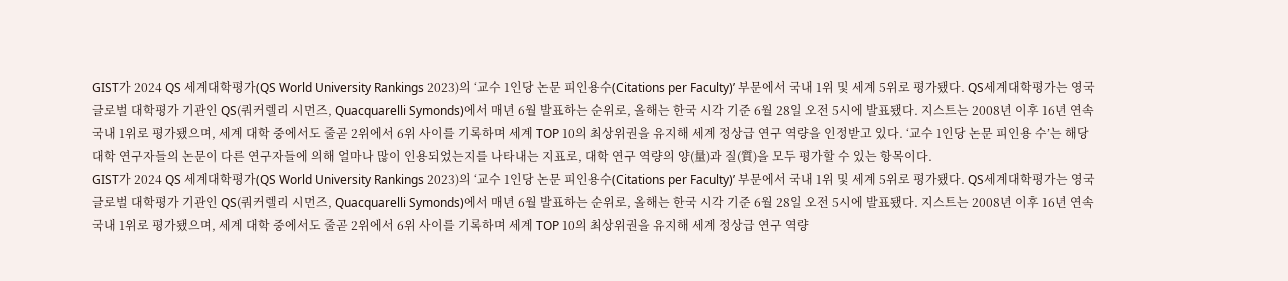GIST가 2024 QS 세계대학평가(QS World University Rankings 2023)의 ‘교수 1인당 논문 피인용수(Citations per Faculty)’ 부문에서 국내 1위 및 세계 5위로 평가됐다. QS세계대학평가는 영국 글로벌 대학평가 기관인 QS(쿼커렐리 시먼즈, Quacquarelli Symonds)에서 매년 6월 발표하는 순위로, 올해는 한국 시각 기준 6월 28일 오전 5시에 발표됐다. 지스트는 2008년 이후 16년 연속 국내 1위로 평가됐으며, 세계 대학 중에서도 줄곧 2위에서 6위 사이를 기록하며 세계 TOP 10의 최상위권을 유지해 세계 정상급 연구 역량을 인정받고 있다. ‘교수 1인당 논문 피인용 수’는 해당 대학 연구자들의 논문이 다른 연구자들에 의해 얼마나 많이 인용되었는지를 나타내는 지표로, 대학 연구 역량의 양(量)과 질(質)을 모두 평가할 수 있는 항목이다.
GIST가 2024 QS 세계대학평가(QS World University Rankings 2023)의 ‘교수 1인당 논문 피인용수(Citations per Faculty)’ 부문에서 국내 1위 및 세계 5위로 평가됐다. QS세계대학평가는 영국 글로벌 대학평가 기관인 QS(쿼커렐리 시먼즈, Quacquarelli Symonds)에서 매년 6월 발표하는 순위로, 올해는 한국 시각 기준 6월 28일 오전 5시에 발표됐다. 지스트는 2008년 이후 16년 연속 국내 1위로 평가됐으며, 세계 대학 중에서도 줄곧 2위에서 6위 사이를 기록하며 세계 TOP 10의 최상위권을 유지해 세계 정상급 연구 역량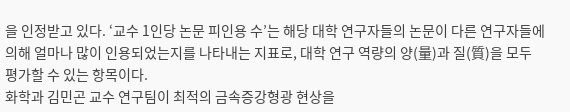을 인정받고 있다. ‘교수 1인당 논문 피인용 수’는 해당 대학 연구자들의 논문이 다른 연구자들에 의해 얼마나 많이 인용되었는지를 나타내는 지표로, 대학 연구 역량의 양(量)과 질(質)을 모두 평가할 수 있는 항목이다.
화학과 김민곤 교수 연구팀이 최적의 금속증강형광 현상을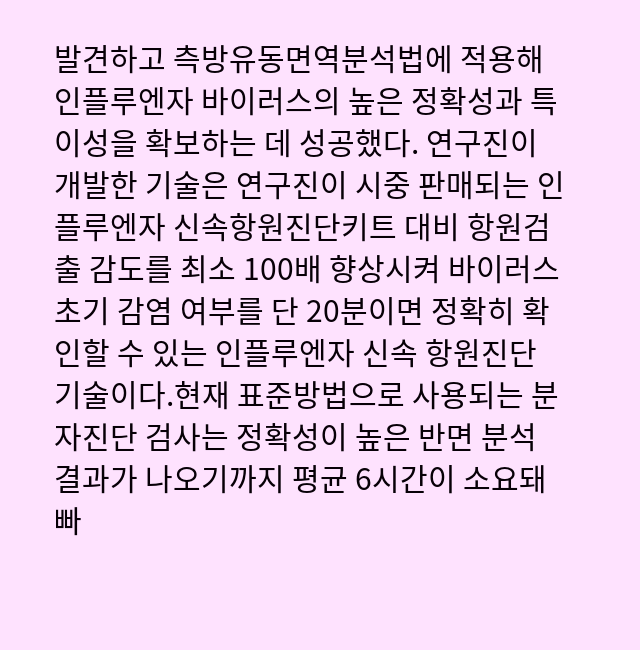발견하고 측방유동면역분석법에 적용해 인플루엔자 바이러스의 높은 정확성과 특이성을 확보하는 데 성공했다. 연구진이 개발한 기술은 연구진이 시중 판매되는 인플루엔자 신속항원진단키트 대비 항원검출 감도를 최소 100배 향상시켜 바이러스 초기 감염 여부를 단 20분이면 정확히 확인할 수 있는 인플루엔자 신속 항원진단 기술이다.현재 표준방법으로 사용되는 분자진단 검사는 정확성이 높은 반면 분석 결과가 나오기까지 평균 6시간이 소요돼 빠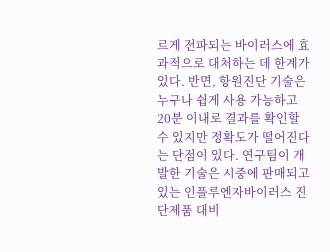르게 전파되는 바이러스에 효과적으로 대처하는 데 한계가 있다. 반면, 항원진단 기술은 누구나 쉽게 사용 가능하고 20분 이내로 결과를 확인할 수 있지만 정확도가 떨어진다는 단점이 있다. 연구팀이 개발한 기술은 시중에 판매되고 있는 인플루엔자바이러스 진단제품 대비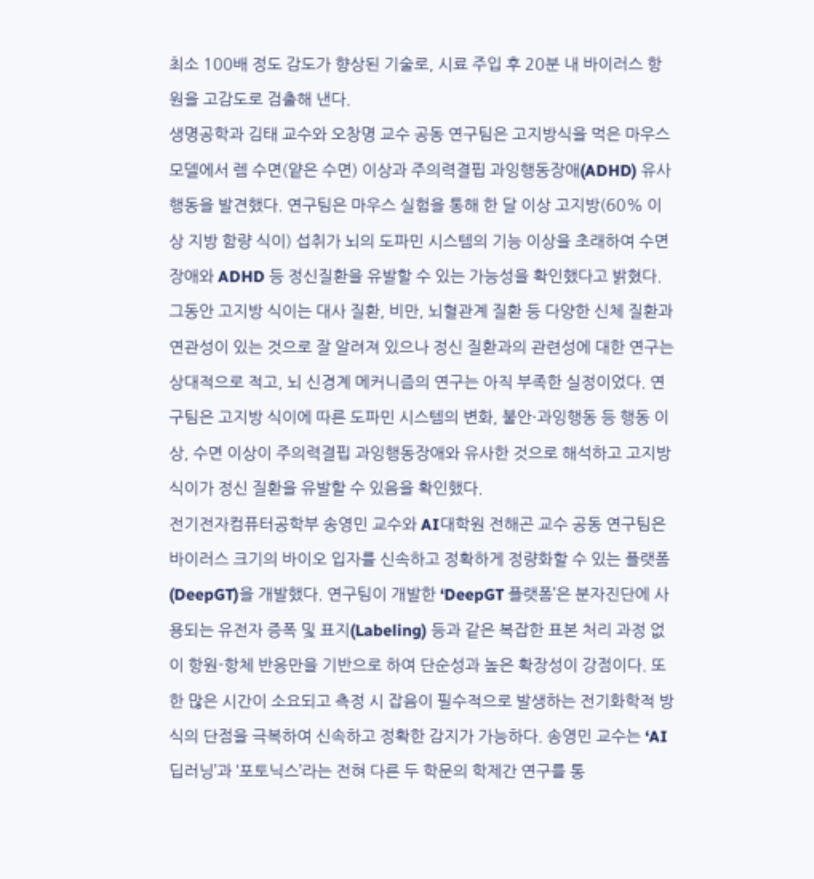최소 100배 정도 감도가 향상된 기술로, 시료 주입 후 20분 내 바이러스 항원을 고감도로 검출해 낸다.
생명공학과 김태 교수와 오창명 교수 공동 연구팀은 고지방식을 먹은 마우스 모델에서 렘 수면(얕은 수면) 이상과 주의력결핍 과잉행동장애(ADHD) 유사 행동을 발견했다. 연구팀은 마우스 실험을 통해 한 달 이상 고지방(60% 이상 지방 함량 식이) 섭취가 뇌의 도파민 시스템의 기능 이상을 초래하여 수면장애와 ADHD 등 정신질환을 유발할 수 있는 가능성을 확인했다고 밝혔다. 그동안 고지방 식이는 대사 질환, 비만, 뇌혈관계 질환 등 다양한 신체 질환과 연관성이 있는 것으로 잘 알려져 있으나 정신 질환과의 관련성에 대한 연구는 상대적으로 적고, 뇌 신경계 메커니즘의 연구는 아직 부족한 실정이었다. 연구팀은 고지방 식이에 따른 도파민 시스템의 변화, 불안·과잉행동 등 행동 이상, 수면 이상이 주의력결핍 과잉행동장애와 유사한 것으로 해석하고 고지방 식이가 정신 질환을 유발할 수 있음을 확인했다.
전기전자컴퓨터공학부 송영민 교수와 AI대학원 전해곤 교수 공동 연구팀은 바이러스 크기의 바이오 입자를 신속하고 정확하게 정량화할 수 있는 플랫폼(DeepGT)을 개발했다. 연구팀이 개발한 ‘DeepGT 플랫폼’은 분자진단에 사용되는 유전자 증폭 및 표지(Labeling) 등과 같은 복잡한 표본 처리 과정 없이 항원-항체 반응만을 기반으로 하여 단순성과 높은 확장성이 강점이다. 또한 많은 시간이 소요되고 측정 시 잡음이 필수적으로 발생하는 전기화학적 방식의 단점을 극복하여 신속하고 정확한 감지가 가능하다. 송영민 교수는 ‘AI 딥러닝’과 ‘포토닉스’라는 전혀 다른 두 학문의 학제간 연구를 통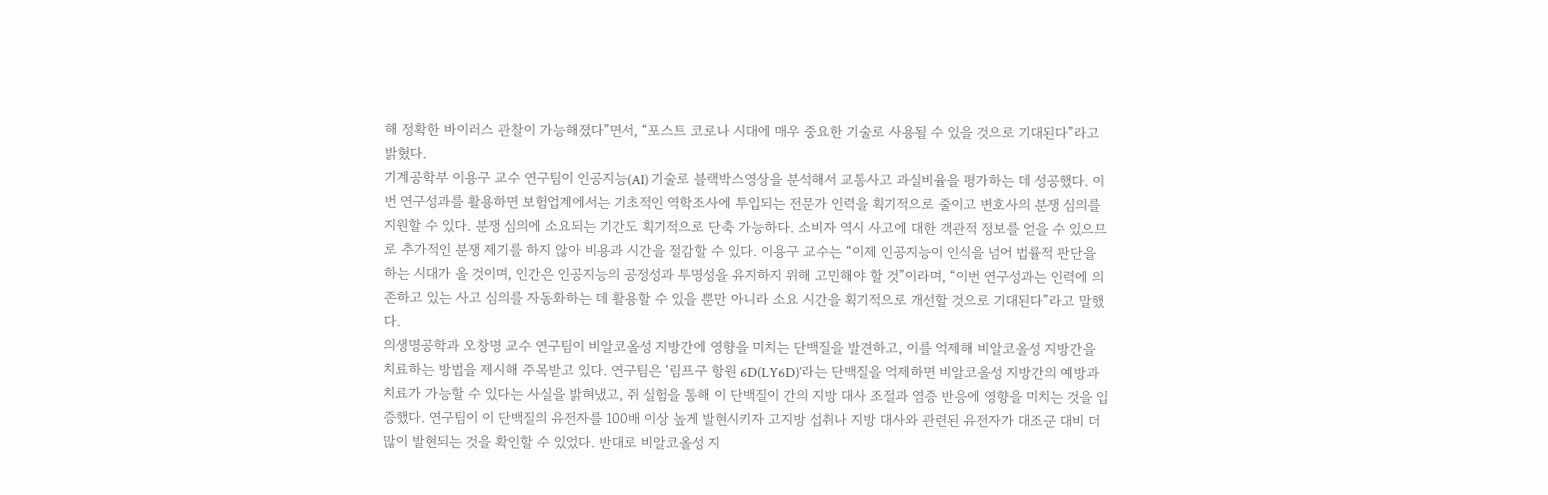해 정확한 바이러스 관찰이 가능해졌다”면서, “포스트 코로나 시대에 매우 중요한 기술로 사용될 수 있을 것으로 기대된다”라고 밝혔다.
기계공학부 이용구 교수 연구팀이 인공지능(AI) 기술로 블랙박스영상을 분석해서 교통사고 과실비율을 평가하는 데 성공했다. 이번 연구성과를 활용하면 보험업계에서는 기초적인 역학조사에 투입되는 전문가 인력을 획기적으로 줄이고 변호사의 분쟁 심의를 지원할 수 있다. 분쟁 심의에 소요되는 기간도 획기적으로 단축 가능하다. 소비자 역시 사고에 대한 객관적 정보를 얻을 수 있으므로 추가적인 분쟁 제기를 하지 않아 비용과 시간을 절감할 수 있다. 이용구 교수는 “이제 인공지능이 인식을 넘어 법률적 판단을 하는 시대가 올 것이며, 인간은 인공지능의 공정성과 투명성을 유지하지 위해 고민해야 할 것”이라며, “이번 연구성과는 인력에 의존하고 있는 사고 심의를 자동화하는 데 활용할 수 있을 뿐만 아니라 소요 시간을 획기적으로 개선할 것으로 기대된다”라고 말했다.
의생명공학과 오창명 교수 연구팀이 비알코올성 지방간에 영향을 미치는 단백질을 발견하고, 이를 억제해 비알코올성 지방간을 치료하는 방법을 제시해 주목받고 있다. 연구팀은 ‘림프구 항원 6D(LY6D)’라는 단백질을 억제하면 비알코올성 지방간의 예방과 치료가 가능할 수 있다는 사실을 밝혀냈고, 쥐 실험을 통해 이 단백질이 간의 지방 대사 조절과 염증 반응에 영향을 미치는 것을 입증했다. 연구팀이 이 단백질의 유전자를 100배 이상 높게 발현시키자 고지방 섭취나 지방 대사와 관련된 유전자가 대조군 대비 더 많이 발현되는 것을 확인할 수 있었다. 반대로 비알코올성 지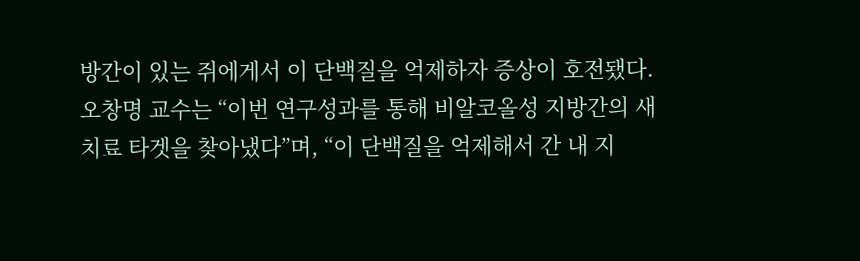방간이 있는 쥐에게서 이 단백질을 억제하자 증상이 호전됐다. 오창명 교수는 “이번 연구성과를 통해 비알코올성 지방간의 새 치료 타겟을 찾아냈다”며, “이 단백질을 억제해서 간 내 지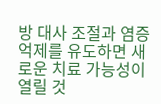방 대사 조절과 염증 억제를 유도하면 새로운 치료 가능성이 열릴 것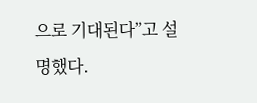으로 기대된다”고 설명했다.